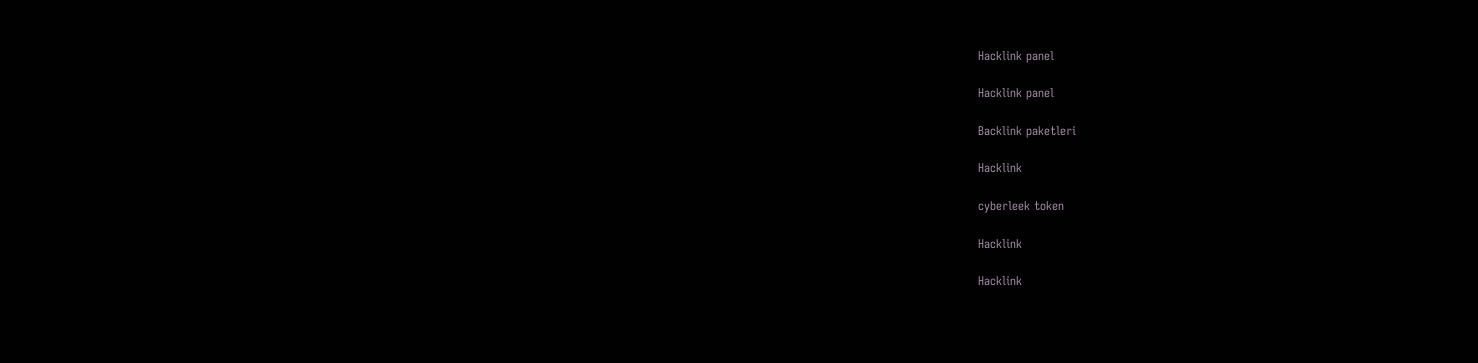Hacklink panel

Hacklink panel

Backlink paketleri

Hacklink

cyberleek token

Hacklink

Hacklink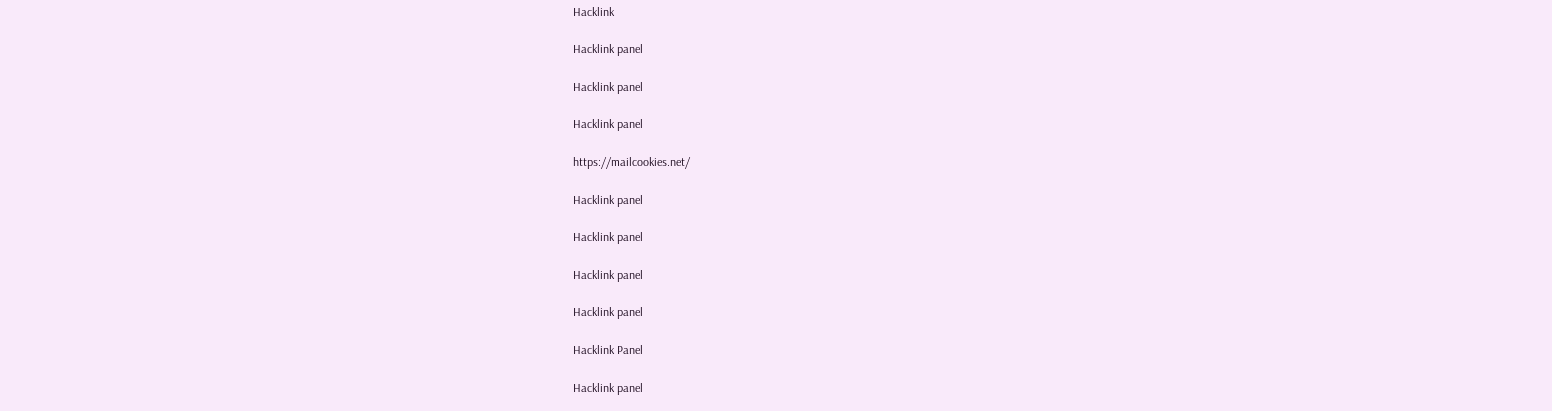Hacklink

Hacklink panel

Hacklink panel

Hacklink panel

https://mailcookies.net/

Hacklink panel

Hacklink panel

Hacklink panel

Hacklink panel

Hacklink Panel

Hacklink panel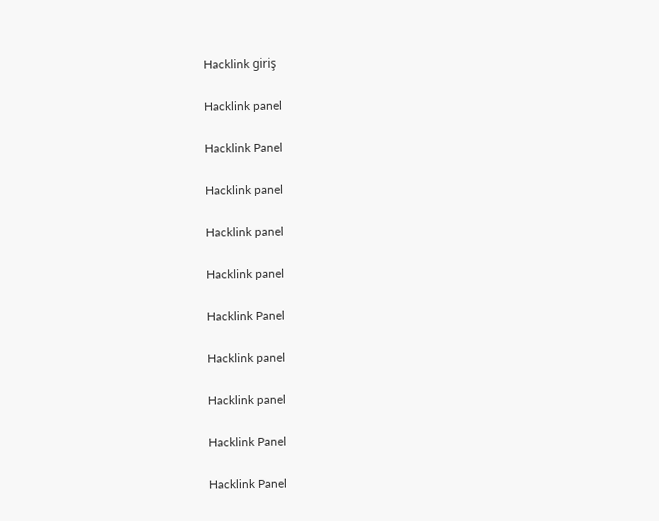Hacklink giriş

Hacklink panel

Hacklink Panel

Hacklink panel

Hacklink panel

Hacklink panel

Hacklink Panel

Hacklink panel

Hacklink panel

Hacklink Panel

Hacklink Panel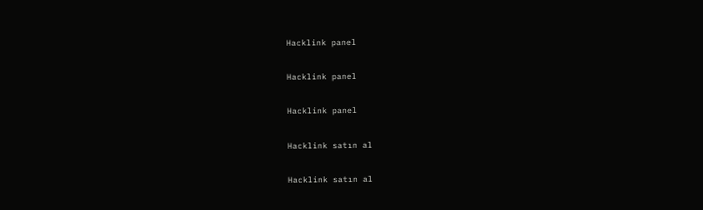Hacklink panel

Hacklink panel

Hacklink panel

Hacklink satın al

Hacklink satın al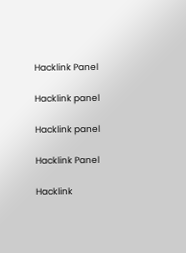Hacklink Panel

Hacklink panel

Hacklink panel

Hacklink Panel

Hacklink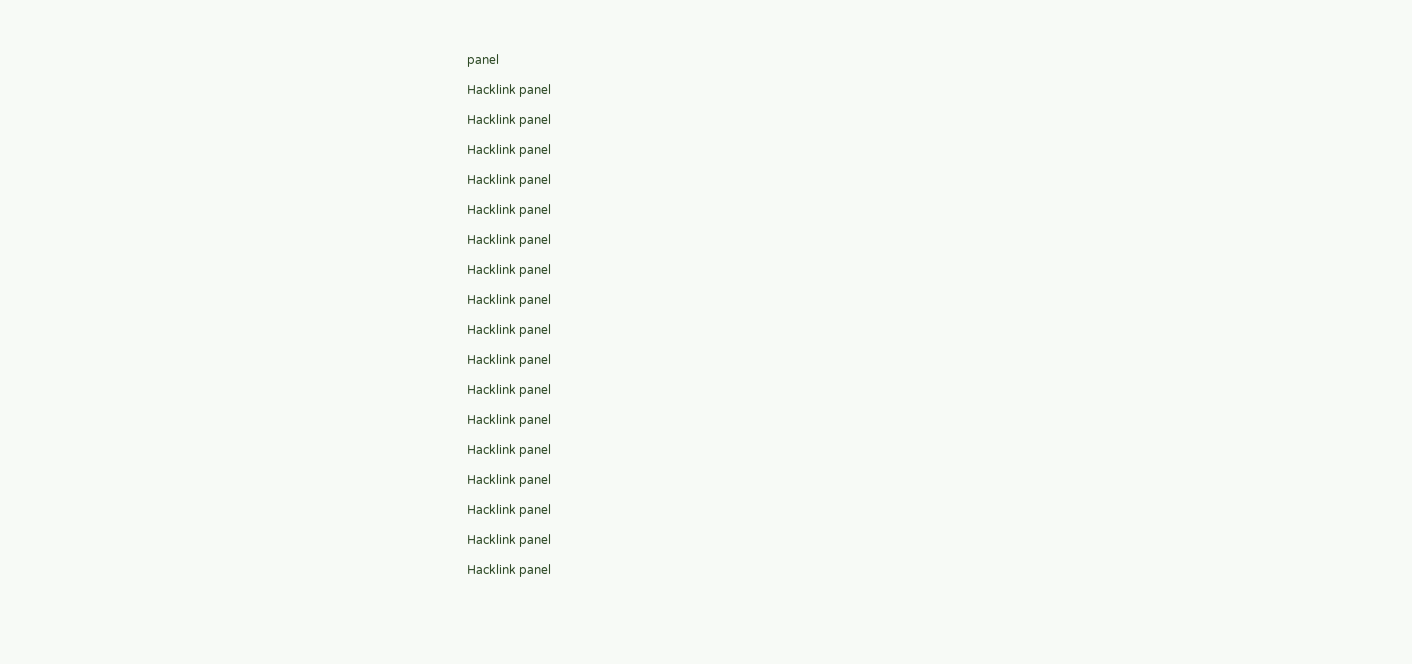panel

Hacklink panel

Hacklink panel

Hacklink panel

Hacklink panel

Hacklink panel

Hacklink panel

Hacklink panel

Hacklink panel

Hacklink panel

Hacklink panel

Hacklink panel

Hacklink panel

Hacklink panel

Hacklink panel

Hacklink panel

Hacklink panel

Hacklink panel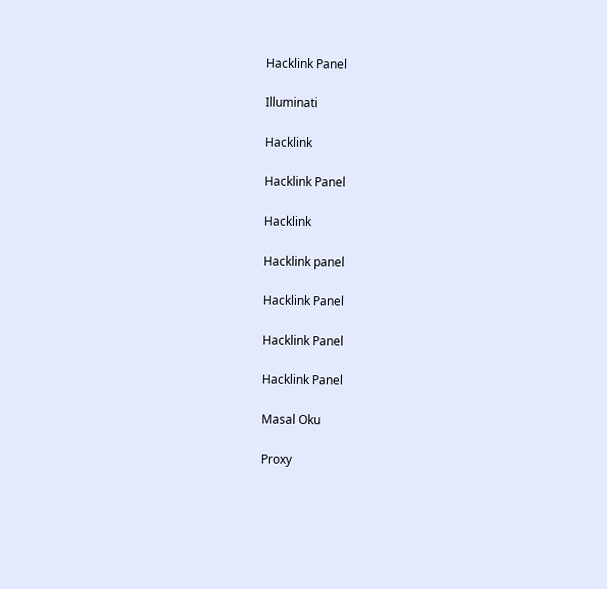Hacklink Panel

Illuminati

Hacklink

Hacklink Panel

Hacklink

Hacklink panel

Hacklink Panel

Hacklink Panel

Hacklink Panel

Masal Oku

Proxy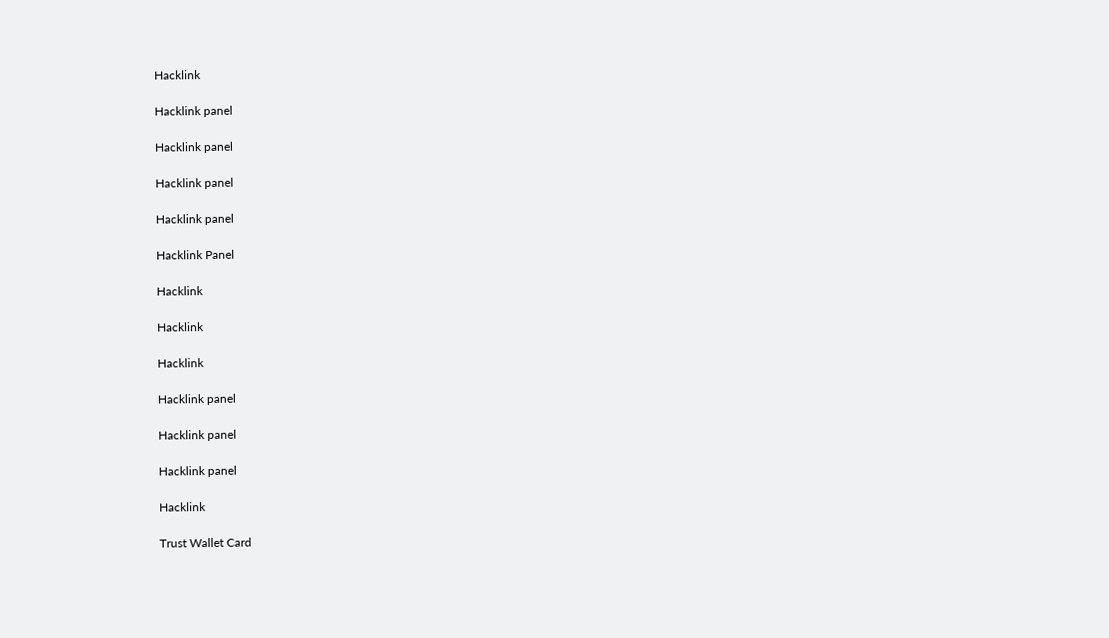Hacklink

Hacklink panel

Hacklink panel

Hacklink panel

Hacklink panel

Hacklink Panel

Hacklink

Hacklink

Hacklink

Hacklink panel

Hacklink panel

Hacklink panel

Hacklink

Trust Wallet Card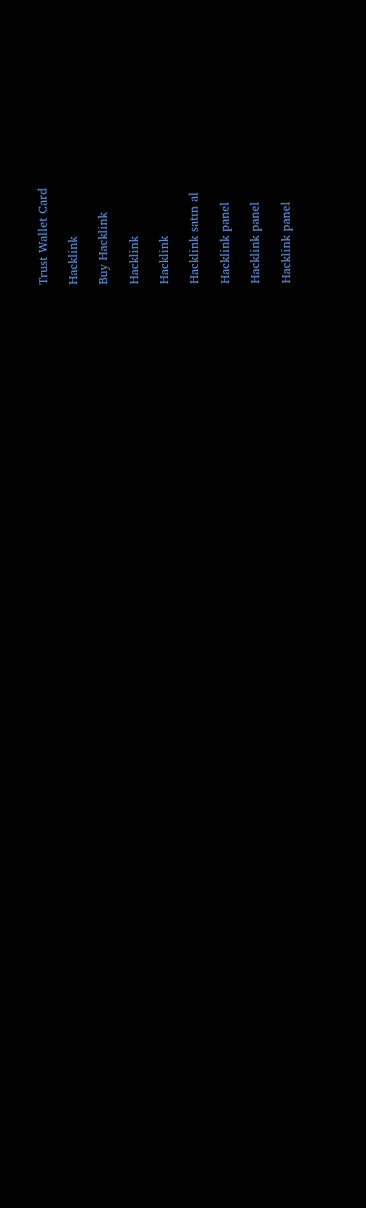Trust Wallet Card

Hacklink

Buy Hacklink

Hacklink

Hacklink

Hacklink satın al

Hacklink panel

Hacklink panel

Hacklink panel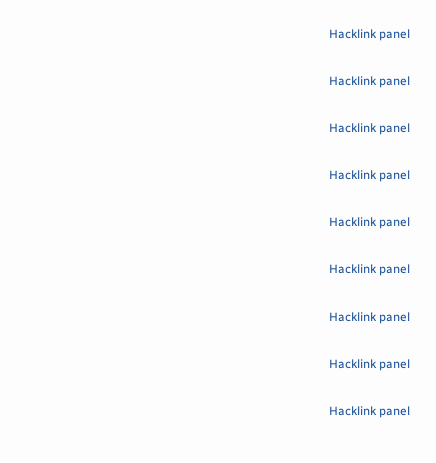Hacklink panel

Hacklink panel

Hacklink panel

Hacklink panel

Hacklink panel

Hacklink panel

Hacklink panel

Hacklink panel

Hacklink panel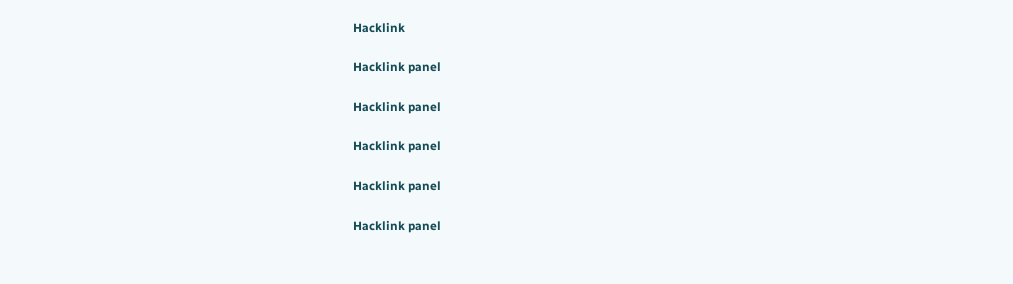Hacklink

Hacklink panel

Hacklink panel

Hacklink panel

Hacklink panel

Hacklink panel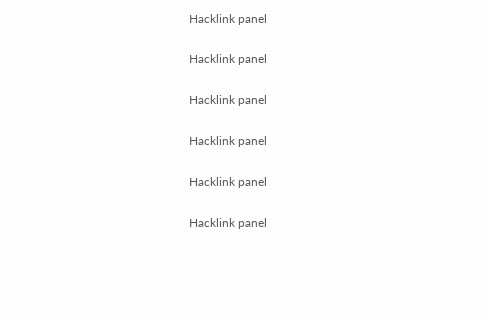Hacklink panel

Hacklink panel

Hacklink panel

Hacklink panel

Hacklink panel

Hacklink panel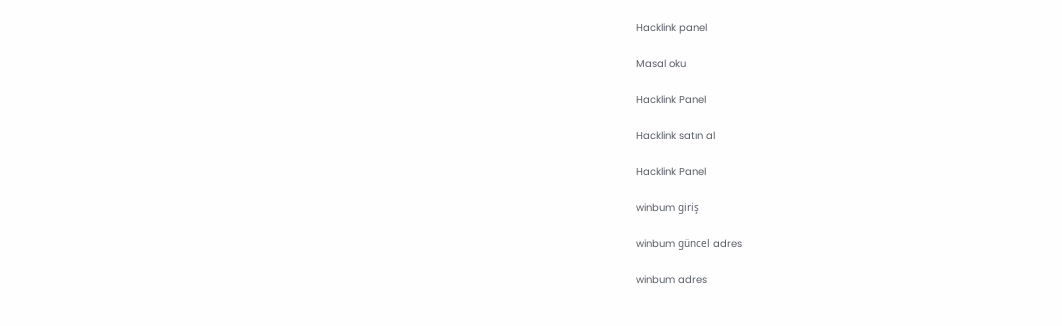Hacklink panel

Masal oku

Hacklink Panel

Hacklink satın al

Hacklink Panel

winbum giriş

winbum güncel adres

winbum adres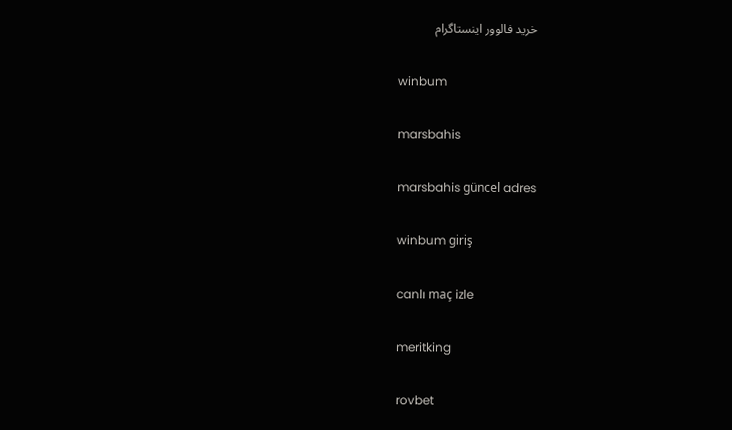خرید فالوور اینستاگرام

winbum

marsbahis

marsbahis güncel adres

winbum giriş

canlı maç izle

meritking

rovbet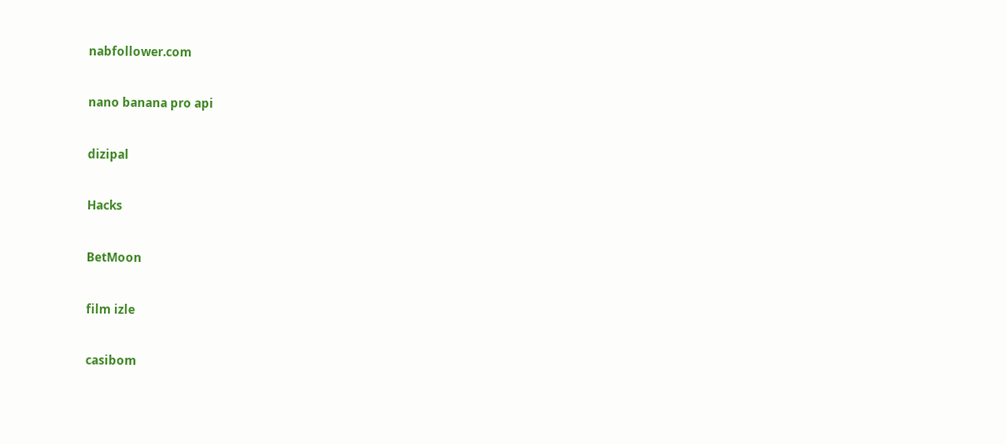nabfollower.com

nano banana pro api

dizipal

Hacks

BetMoon

film izle

casibom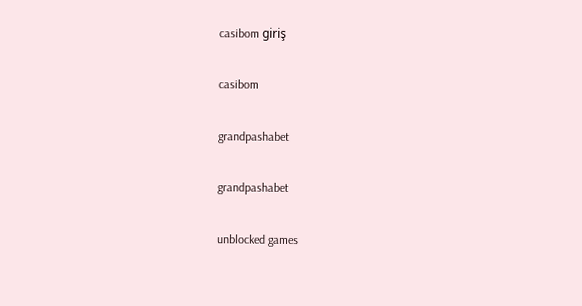casibom giriş

casibom

grandpashabet

grandpashabet

unblocked games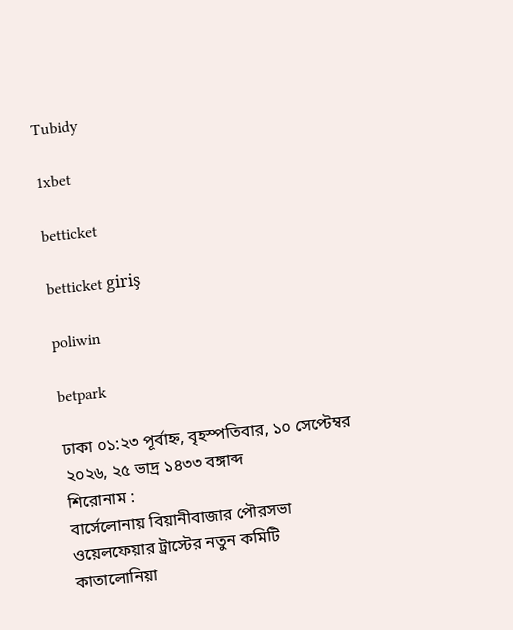Tubidy

1xbet

betticket

betticket giriş

poliwin

betpark

ঢাকা ০১:২৩ পূর্বাহ্ন, বৃহস্পতিবার, ১০ সেপ্টেম্বর ২০২৬, ২৫ ভাদ্র ১৪৩৩ বঙ্গাব্দ
শিরোনাম :
বার্সেলোনায় বিয়ানীবাজার পৌরসভা ওয়েলফেয়ার ট্রাস্টের নতুন কমিটি কাতালোনিয়া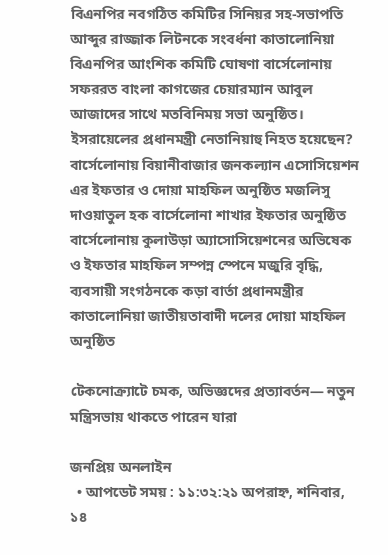বিএনপির নবগঠিত কমিটির সিনিয়র সহ-সভাপতি আব্দুর রাজ্জাক লিটনকে সংবর্ধনা কাতালোনিয়া বিএনপির আংশিক কমিটি ঘোষণা বার্সেলোনায় সফররত বাংলা কাগজের চেয়ারম্যান আবুল আজাদের সাথে মতবিনিময় সভা অনুষ্ঠিত। ইসরায়েলের প্রধানমন্ত্রী নেতানিয়াহু নিহত হয়েছেন? বার্সেলোনায় বিয়ানীবাজার জনকল্যান এসোসিয়েশন এর ইফতার ও দোয়া মাহফিল অনুষ্ঠিত মজলিসু দাওয়াতুল হক বার্সেলোনা শাখার ইফতার অনুষ্ঠিত বার্সেলোনায় কুলাউড়া অ্যাসোসিয়েশনের অভিষেক ও ইফতার মাহফিল সম্পন্ন স্পেনে মজুরি বৃদ্ধি, ব্যবসায়ী সংগঠনকে কড়া বার্তা প্রধানমন্ত্রীর কাতালোনিয়া জাতীয়তাবাদী দলের দোয়া মাহফিল অনুষ্ঠিত

টেকনোক্র্যাটে চমক, অভিজ্ঞদের প্রত্যাবর্তন— নতুন মন্ত্রিসভায় থাকতে পারেন যারা

জনপ্রিয় অনলাইন
  • আপডেট সময় : ১১:৩২:২১ অপরাহ্ন, শনিবার, ১৪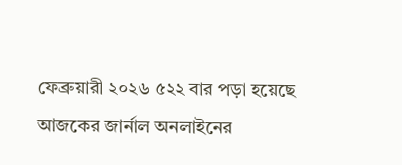ফেব্রুয়ারী ২০২৬ ৫২২ বার পড়া হয়েছে
আজকের জার্নাল অনলাইনের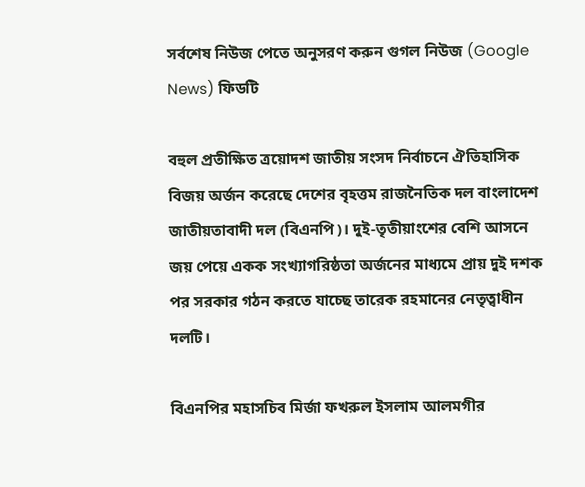সর্বশেষ নিউজ পেতে অনুসরণ করুন গুগল নিউজ (Google News) ফিডটি

বহুল প্রতীক্ষিত ত্রয়োদশ জাতীয় সংসদ নির্বাচনে ঐতিহাসিক বিজয় অর্জন করেছে দেশের বৃহত্তম রাজনৈতিক দল বাংলাদেশ জাতীয়তাবাদী দল (বিএনপি)। দুই-তৃতীয়াংশের বেশি আসনে জয় পেয়ে একক সংখ্যাগরিষ্ঠতা অর্জনের মাধ্যমে প্রায় দুই দশক পর সরকার গঠন করতে যাচ্ছে তারেক রহমানের নেতৃত্বাধীন দলটি।

বিএনপির মহাসচিব মির্জা ফখরুল ইসলাম আলমগীর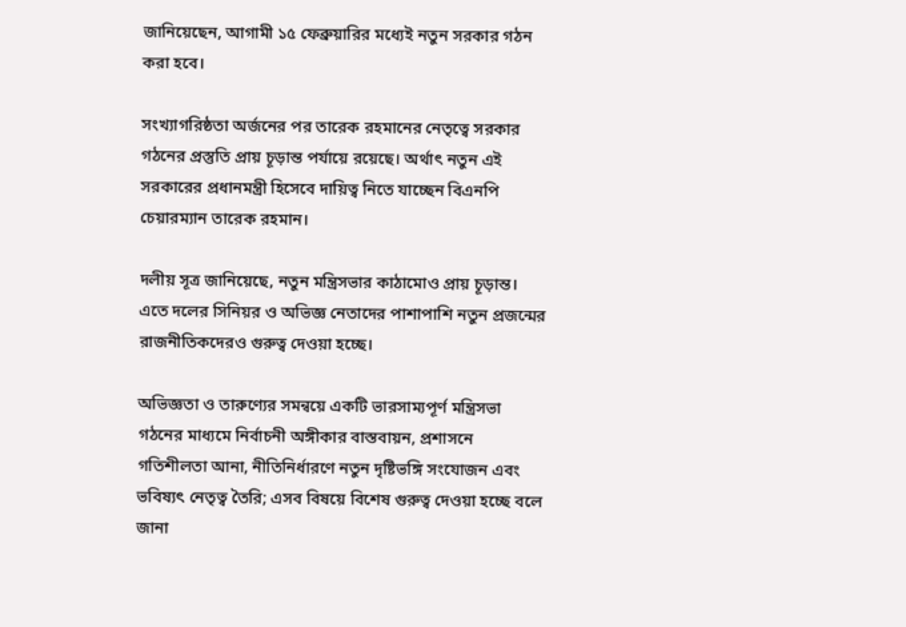জানিয়েছেন, আগামী ১৫ ফেব্রুয়ারির মধ্যেই নতুন সরকার গঠন করা হবে।

সংখ্যাগরিষ্ঠতা অর্জনের পর তারেক রহমানের নেতৃত্বে সরকার গঠনের প্রস্তুতি প্রায় চূড়ান্ত পর্যায়ে রয়েছে। অর্থাৎ নতুন এই সরকারের প্রধানমন্ত্রী হিসেবে দায়িত্ব নিতে যাচ্ছেন বিএনপি চেয়ারম্যান তারেক রহমান।

দলীয় সূত্র জানিয়েছে, নতুন মন্ত্রিসভার কাঠামোও প্রায় চূড়ান্ত। এতে দলের সিনিয়র ও অভিজ্ঞ নেতাদের পাশাপাশি নতুন প্রজন্মের রাজনীতিকদেরও গুরুত্ব দেওয়া হচ্ছে।

অভিজ্ঞতা ও তারুণ্যের সমন্বয়ে একটি ভারসাম্যপূর্ণ মন্ত্রিসভা গঠনের মাধ্যমে নির্বাচনী অঙ্গীকার বাস্তবায়ন, প্রশাসনে গতিশীলতা আনা, নীতিনির্ধারণে নতুন দৃষ্টিভঙ্গি সংযোজন এবং ভবিষ্যৎ নেতৃত্ব তৈরি; এসব বিষয়ে বিশেষ গুরুত্ব দেওয়া হচ্ছে বলে জানা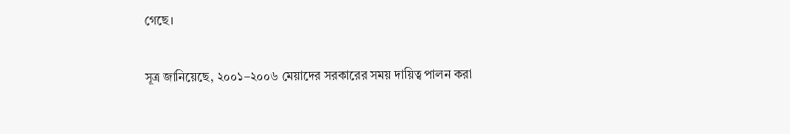গেছে।

সূত্র জানিয়েছে, ২০০১–২০০৬ মেয়াদের সরকারের সময় দায়িত্ব পালন করা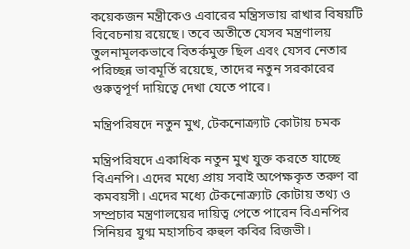কয়েকজন মন্ত্রীকেও এবারের মন্ত্রিসভায় রাখার বিষয়টি বিবেচনায় রয়েছে। তবে অতীতে যেসব মন্ত্রণালয় তুলনামূলকভাবে বিতর্কমুক্ত ছিল এবং যেসব নেতার পরিচ্ছন্ন ভাবমূর্তি রয়েছে, তাদের নতুন সরকারের গুরুত্বপূর্ণ দায়িত্বে দেখা যেতে পারে।

মন্ত্রিপরিষদে নতুন মুখ, টেকনোক্র্যাট কোটায় চমক

মন্ত্রিপরিষদে একাধিক নতুন মুখ যুক্ত করতে যাচ্ছে বিএনপি। এদের মধ্যে প্রায় সবাই অপেক্ষকৃত তরুণ বা কমবয়সী। এদের মধ্যে টেকনোক্র্যাট কোটায় তথ্য ও সম্প্রচার মন্ত্রণালয়ের দায়িত্ব পেতে পারেন বিএনপির সিনিয়র যুগ্ম মহাসচিব রুহুল কবির রিজভী।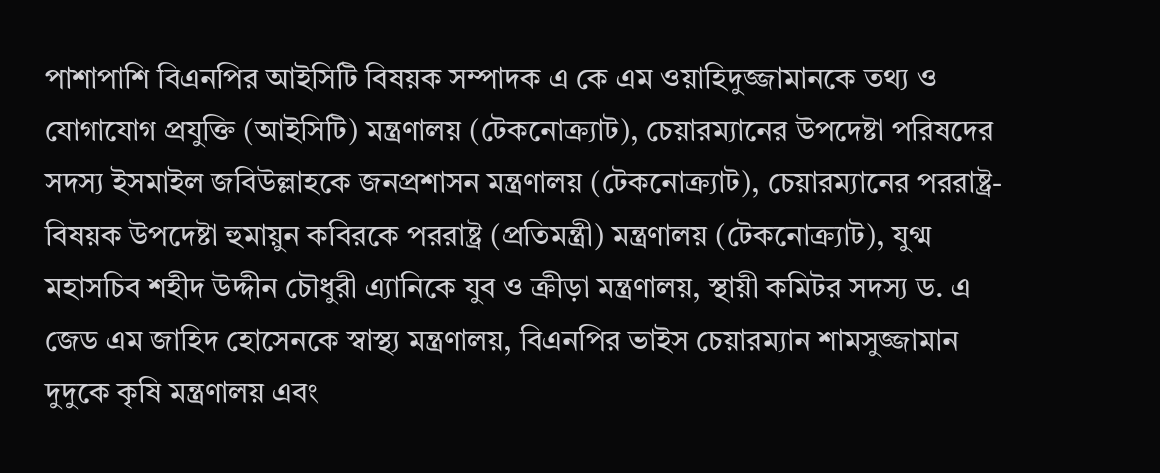পাশাপাশি বিএনপির আইসিটি বিষয়ক সম্পাদক এ কে এম ওয়াহিদুজ্জামানকে তথ্য ও যোগাযোগ প্রযুক্তি (আইসিটি) মন্ত্রণালয় (টেকনোক্র্যাট), চেয়ারম্যানের উপদেষ্টা পরিষদের সদস্য ইসমাইল জবিউল্লাহকে জনপ্রশাসন মন্ত্রণালয় (টেকনোক্র্যাট), চেয়ারম্যানের পররাষ্ট্র-বিষয়ক উপদেষ্টা হুমায়ুন কবিরকে পররাষ্ট্র (প্রতিমন্ত্রী) মন্ত্রণালয় (টেকনোক্র্যাট), যুগ্ম মহাসচিব শহীদ উদ্দীন চৌধুরী এ্যানিকে যুব ও ক্রীড়া মন্ত্রণালয়, স্থায়ী কমিটর সদস্য ড. এ জেড এম জাহিদ হোসেনকে স্বাস্থ্য মন্ত্রণালয়, বিএনপির ভাইস চেয়ারম্যান শামসুজ্জামান দুদুকে কৃষি মন্ত্রণালয় এবং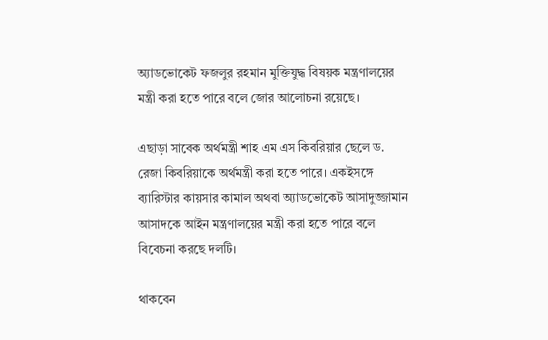অ্যাডভোকেট ফজলুর রহমান মুক্তিযুদ্ধ বিষয়ক মন্ত্রণালয়ের মন্ত্রী করা হতে পারে বলে জোর আলোচনা রয়েছে।

এছাড়া সাবেক অর্থমন্ত্রী শাহ এম এস কিবরিয়ার ছেলে ড. রেজা কিবরিয়াকে অর্থমন্ত্রী করা হতে পারে। একইসঙ্গে ব্যারিস্টার কায়সার কামাল অথবা অ্যাডভোকেট আসাদুজ্জামান আসাদকে আইন মন্ত্রণালয়ের মন্ত্রী করা হতে পারে বলে বিবেচনা করছে দলটি।

থাকবেন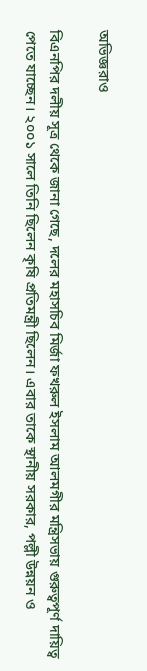অভিজ্ঞরাও

বিএনপির দলীয় সূত্র থেকে জানা গেছে, দলের মহাসচিব মির্জা ফখরুল ইসলাম আলমগীর মন্ত্রিসভায় গুরুত্বপূর্ণ দায়িত্ব পেতে যাচ্ছেন। ২০০১ সালে তিনি ছিলেন কৃষি প্রতিমন্ত্রী ছিলেন। এবার তাকে স্থানীয় সরকার, পল্লী উন্নয়ন ও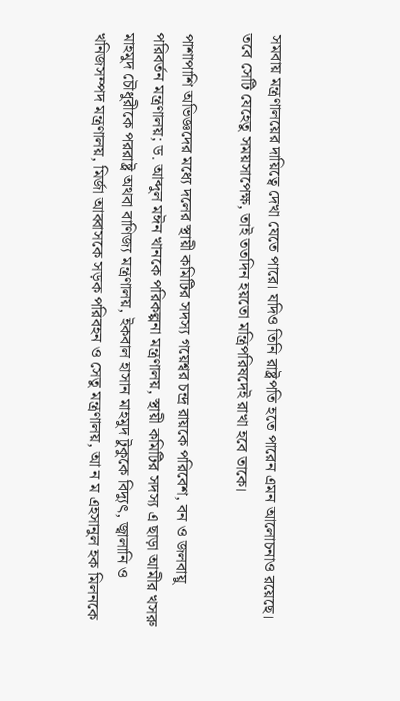সমবায় মন্ত্রণালয়ের দায়িত্বে দেখা যেতে পারে। যদিও তিনি রাষ্ট্রপতি হতে পারেন এমন আলোচনাও রয়েছে। তবে সেটি যেহেতু সময়সাপেক্ষ, তাই ততদিন হয়তো মন্ত্রিপরিষদেই রাখা হবে তাকে।

পাশাপাশি অভিজ্ঞদের মধ্যে দলের স্থায়ী কমিটির সদস্য গয়েশ্বর চন্দ্র রায়কে পরিবেশ, বন ও জলবায়ু পরিবর্তন মন্ত্রণালয়; ড. আব্দুল মঈন খানকে পরিকল্পনা মন্ত্রণালয়, স্থায়ী কমিটির সদস্য এ ছাড়া আমীর খসরু মাহমুদ চৌধুরীকে পররাষ্ট্র অথবা বাণিজ্য মন্ত্রণালয়, ইকবাল হাসান মাহমুদ টুকুকে বিদ্যুৎ, জ্বালানি ও খনিজসম্পদ মন্ত্রণালয়, মির্জা আব্বাসকে সড়ক পরিবহন ও সেতু মন্ত্রণালয়, আ ন ম এহসানুল হক মিলনকে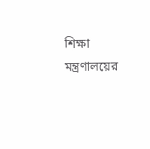শিক্ষা মন্ত্রণালয়ের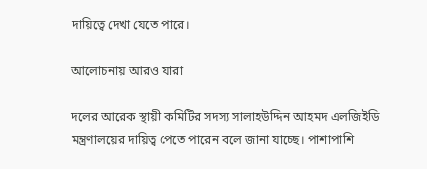দায়িত্বে দেখা যেতে পারে।

আলোচনায় আরও যারা

দলের আরেক স্থায়ী কমিটির সদস্য সালাহউদ্দিন আহমদ এলজিইডি মন্ত্রণালয়ের দায়িত্ব পেতে পারেন বলে জানা যাচ্ছে। পাশাপাশি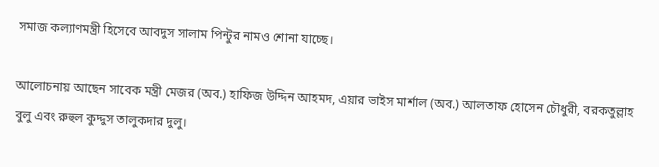সমাজ কল্যাণমন্ত্রী হিসেবে আবদুস সালাম পিন্টুর নামও শোনা যাচ্ছে।

আলোচনায় আছেন সাবেক মন্ত্রী মেজর (অব.) হাফিজ উদ্দিন আহমদ, এয়ার ভাইস মার্শাল (অব.) আলতাফ হোসেন চৌধুরী, বরকতুল্লাহ বুলু এবং রুহুল কুদ্দুস তালুকদার দুলু।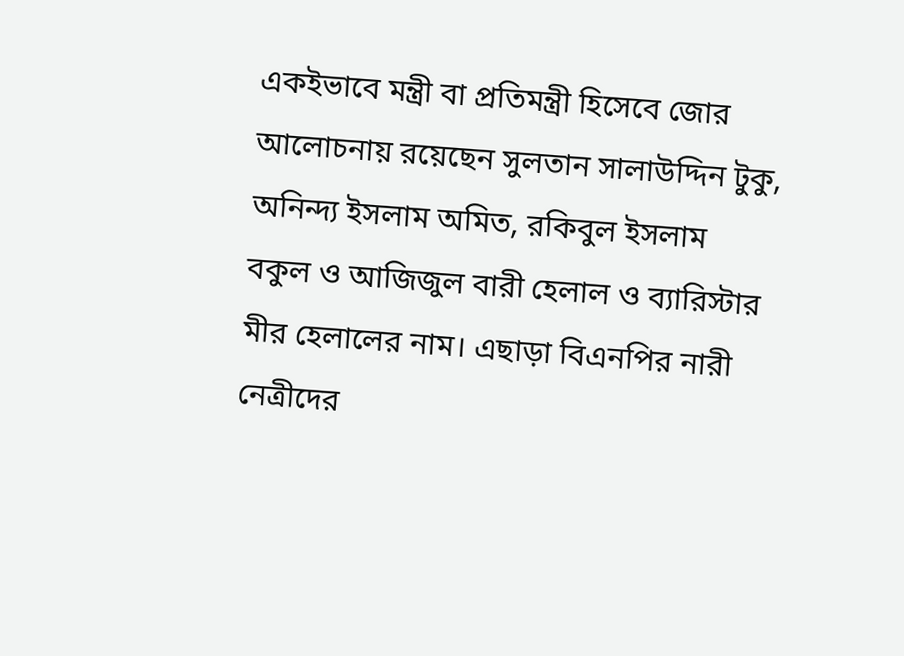একইভাবে মন্ত্রী বা প্রতিমন্ত্রী হিসেবে জোর আলোচনায় রয়েছেন সুলতান সালাউদ্দিন টুকু, অনিন্দ্য ইসলাম অমিত, রকিবুল ইসলাম বকুল ও আজিজুল বারী হেলাল ও ব্যারিস্টার মীর হেলালের নাম। এছাড়া বিএনপির নারী নেত্রীদের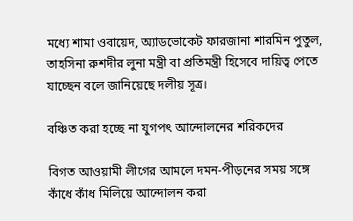মধ্যে শামা ওবায়েদ, অ্যাডভোকেট ফারজানা শারমিন পুতুল, তাহসিনা রুশদীর লুনা মন্ত্রী বা প্রতিমন্ত্রী হিসেবে দায়িত্ব পেতে যাচ্ছেন বলে জানিয়েছে দলীয় সূত্র।

বঞ্চিত করা হচ্ছে না যুগপৎ আন্দোলনের শরিকদের

বিগত আওয়ামী লীগের আমলে দমন-পীড়নের সময় সঙ্গে কাঁধে কাঁধ মিলিয়ে আন্দোলন করা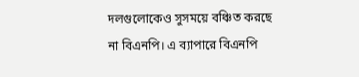দলগুলোকেও সুসময়ে বঞ্চিত করছে না বিএনপি। এ ব্যাপারে বিএনপি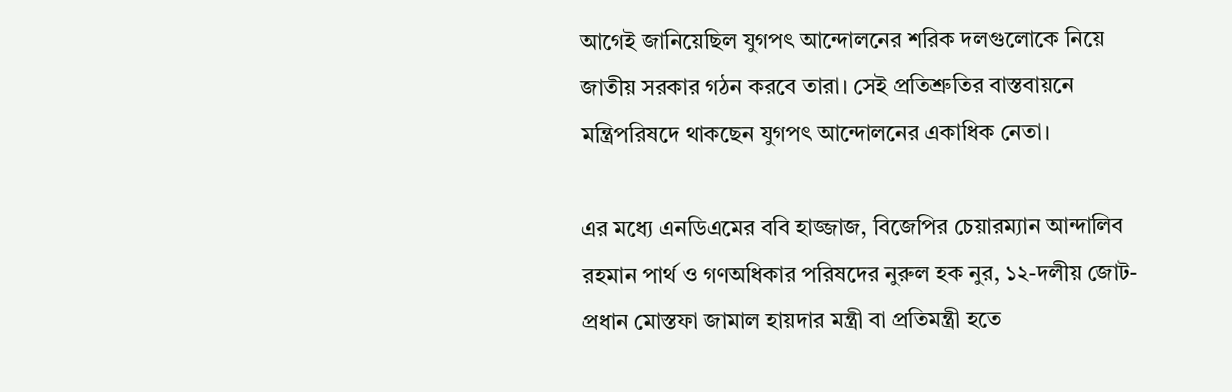আগেই জানিয়েছিল যুগপৎ আন্দোলনের শরিক দলগুলোকে নিয়ে জাতীয় সরকার গঠন করবে তারা। সেই প্রতিশ্রুতির বাস্তবায়নে মন্ত্রিপরিষদে থাকছেন যুগপৎ আন্দোলনের একাধিক নেতা।

এর মধ্যে এনডিএমের ববি হাজ্জাজ, বিজেপির চেয়ারম্যান আন্দালিব রহমান পার্থ ও গণঅধিকার পরিষদের নুরুল হক নুর, ১২-দলীয় জোট-প্রধান মোস্তফা জামাল হায়দার মন্ত্রী বা প্রতিমন্ত্রী হতে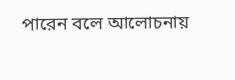পারেন বলে আলোচনায়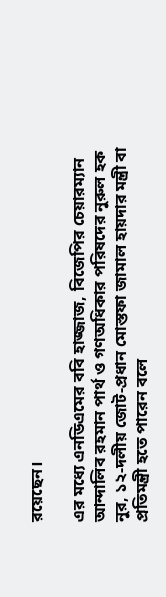রয়েছেন।

এর মধ্যে এনডিএমের ববি হাজ্জাজ, বিজেপির চেয়ারম্যান আন্দালিব রহমান পার্থ ও গণঅধিকার পরিষদের নুরুল হক নুর, ১২-দলীয় জোট-প্রধান মোস্তফা জামাল হায়দার মন্ত্রী বা প্রতিমন্ত্রী হতে পারেন বলে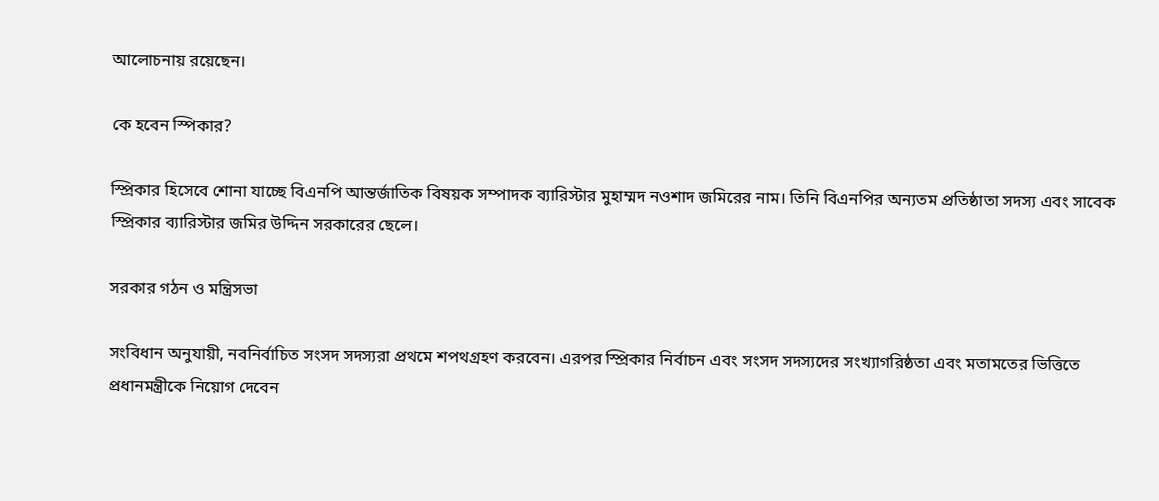আলোচনায় রয়েছেন।

কে হবেন স্পিকার?

স্প্রিকার হিসেবে শোনা যাচ্ছে বিএনপি আন্তর্জাতিক বিষয়ক সম্পাদক ব্যারিস্টার মুহাম্মদ নওশাদ জমিরের নাম। তিনি বিএনপির অন্যতম প্রতিষ্ঠাতা সদস্য এবং সাবেক স্প্রিকার ব্যারিস্টার জমির উদ্দিন সরকারের ছেলে।

সরকার গঠন ও মন্ত্রিসভা

সংবিধান অনুযায়ী, নবনির্বাচিত সংসদ সদস্যরা প্রথমে শপথগ্রহণ করবেন। এরপর স্প্রিকার নির্বাচন এবং সংসদ সদস্যদের সংখ্যাগরিষ্ঠতা এবং মতামতের ভিত্তিতে প্রধানমন্ত্রীকে নিয়োগ দেবেন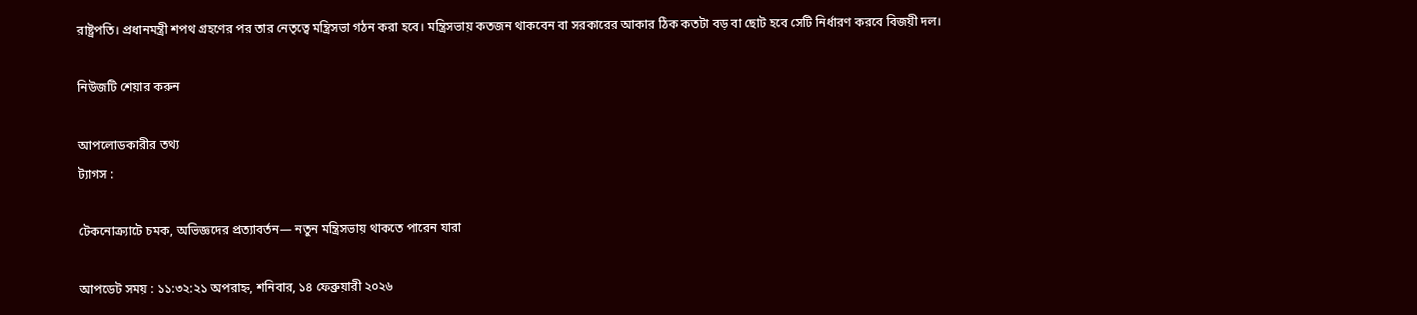রাষ্ট্রপতি। প্রধানমন্ত্রী শপথ গ্রহণের পর তার নেতৃত্বে মন্ত্রিসভা গঠন করা হবে। মন্ত্রিসভায় কতজন থাকবেন বা সরকারের আকার ঠিক কতটা বড় বা ছোট হবে সেটি নির্ধারণ করবে বিজয়ী দল।

নিউজটি শেয়ার করুন

আপলোডকারীর তথ্য
ট্যাগস :

টেকনোক্র্যাটে চমক, অভিজ্ঞদের প্রত্যাবর্তন— নতুন মন্ত্রিসভায় থাকতে পারেন যারা

আপডেট সময় : ১১:৩২:২১ অপরাহ্ন, শনিবার, ১৪ ফেব্রুয়ারী ২০২৬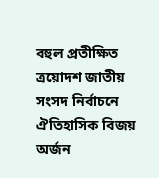বহুল প্রতীক্ষিত ত্রয়োদশ জাতীয় সংসদ নির্বাচনে ঐতিহাসিক বিজয় অর্জন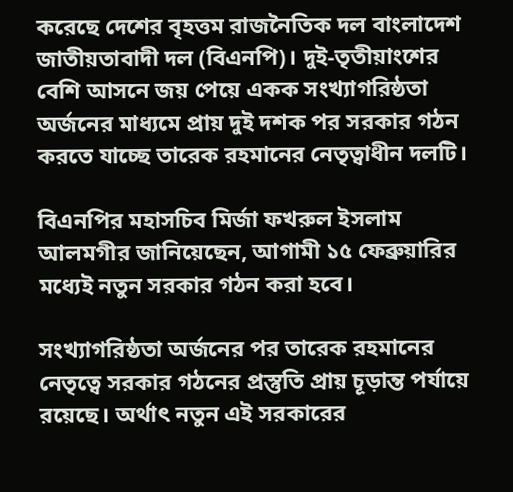করেছে দেশের বৃহত্তম রাজনৈতিক দল বাংলাদেশ জাতীয়তাবাদী দল (বিএনপি)। দুই-তৃতীয়াংশের বেশি আসনে জয় পেয়ে একক সংখ্যাগরিষ্ঠতা অর্জনের মাধ্যমে প্রায় দুই দশক পর সরকার গঠন করতে যাচ্ছে তারেক রহমানের নেতৃত্বাধীন দলটি।

বিএনপির মহাসচিব মির্জা ফখরুল ইসলাম আলমগীর জানিয়েছেন, আগামী ১৫ ফেব্রুয়ারির মধ্যেই নতুন সরকার গঠন করা হবে।

সংখ্যাগরিষ্ঠতা অর্জনের পর তারেক রহমানের নেতৃত্বে সরকার গঠনের প্রস্তুতি প্রায় চূড়ান্ত পর্যায়ে রয়েছে। অর্থাৎ নতুন এই সরকারের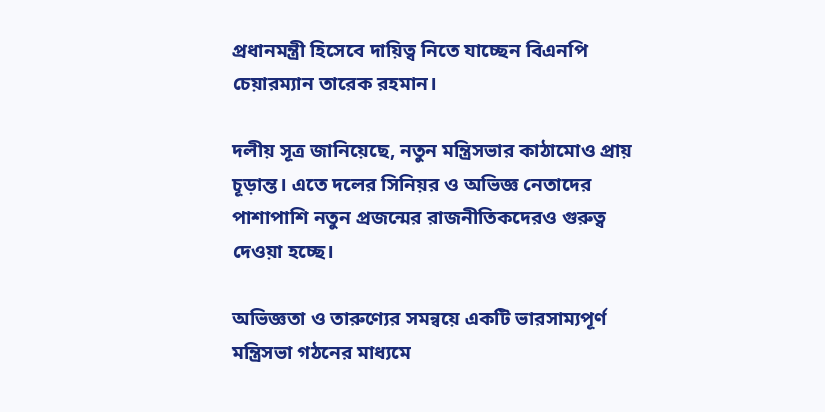প্রধানমন্ত্রী হিসেবে দায়িত্ব নিতে যাচ্ছেন বিএনপি চেয়ারম্যান তারেক রহমান।

দলীয় সূত্র জানিয়েছে, নতুন মন্ত্রিসভার কাঠামোও প্রায় চূড়ান্ত। এতে দলের সিনিয়র ও অভিজ্ঞ নেতাদের পাশাপাশি নতুন প্রজন্মের রাজনীতিকদেরও গুরুত্ব দেওয়া হচ্ছে।

অভিজ্ঞতা ও তারুণ্যের সমন্বয়ে একটি ভারসাম্যপূর্ণ মন্ত্রিসভা গঠনের মাধ্যমে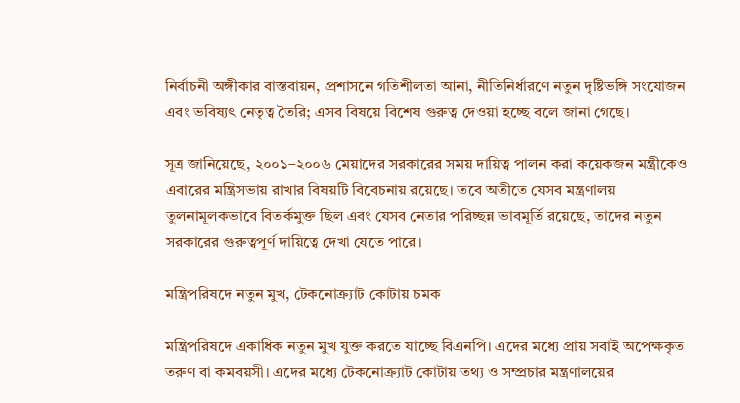নির্বাচনী অঙ্গীকার বাস্তবায়ন, প্রশাসনে গতিশীলতা আনা, নীতিনির্ধারণে নতুন দৃষ্টিভঙ্গি সংযোজন এবং ভবিষ্যৎ নেতৃত্ব তৈরি; এসব বিষয়ে বিশেষ গুরুত্ব দেওয়া হচ্ছে বলে জানা গেছে।

সূত্র জানিয়েছে, ২০০১–২০০৬ মেয়াদের সরকারের সময় দায়িত্ব পালন করা কয়েকজন মন্ত্রীকেও এবারের মন্ত্রিসভায় রাখার বিষয়টি বিবেচনায় রয়েছে। তবে অতীতে যেসব মন্ত্রণালয় তুলনামূলকভাবে বিতর্কমুক্ত ছিল এবং যেসব নেতার পরিচ্ছন্ন ভাবমূর্তি রয়েছে, তাদের নতুন সরকারের গুরুত্বপূর্ণ দায়িত্বে দেখা যেতে পারে।

মন্ত্রিপরিষদে নতুন মুখ, টেকনোক্র্যাট কোটায় চমক

মন্ত্রিপরিষদে একাধিক নতুন মুখ যুক্ত করতে যাচ্ছে বিএনপি। এদের মধ্যে প্রায় সবাই অপেক্ষকৃত তরুণ বা কমবয়সী। এদের মধ্যে টেকনোক্র্যাট কোটায় তথ্য ও সম্প্রচার মন্ত্রণালয়ের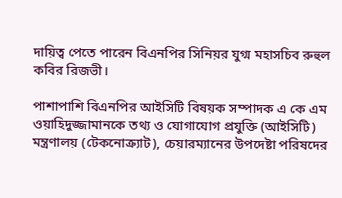দায়িত্ব পেতে পারেন বিএনপির সিনিয়র যুগ্ম মহাসচিব রুহুল কবির রিজভী।

পাশাপাশি বিএনপির আইসিটি বিষয়ক সম্পাদক এ কে এম ওয়াহিদুজ্জামানকে তথ্য ও যোগাযোগ প্রযুক্তি (আইসিটি) মন্ত্রণালয় (টেকনোক্র্যাট), চেয়ারম্যানের উপদেষ্টা পরিষদের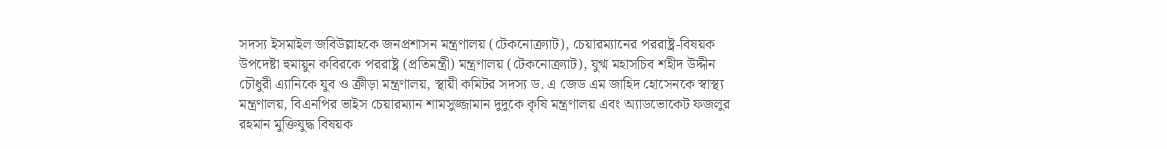সদস্য ইসমাইল জবিউল্লাহকে জনপ্রশাসন মন্ত্রণালয় (টেকনোক্র্যাট), চেয়ারম্যানের পররাষ্ট্র-বিষয়ক উপদেষ্টা হুমায়ুন কবিরকে পররাষ্ট্র (প্রতিমন্ত্রী) মন্ত্রণালয় (টেকনোক্র্যাট), যুগ্ম মহাসচিব শহীদ উদ্দীন চৌধুরী এ্যানিকে যুব ও ক্রীড়া মন্ত্রণালয়, স্থায়ী কমিটর সদস্য ড. এ জেড এম জাহিদ হোসেনকে স্বাস্থ্য মন্ত্রণালয়, বিএনপির ভাইস চেয়ারম্যান শামসুজ্জামান দুদুকে কৃষি মন্ত্রণালয় এবং অ্যাডভোকেট ফজলুর রহমান মুক্তিযুদ্ধ বিষয়ক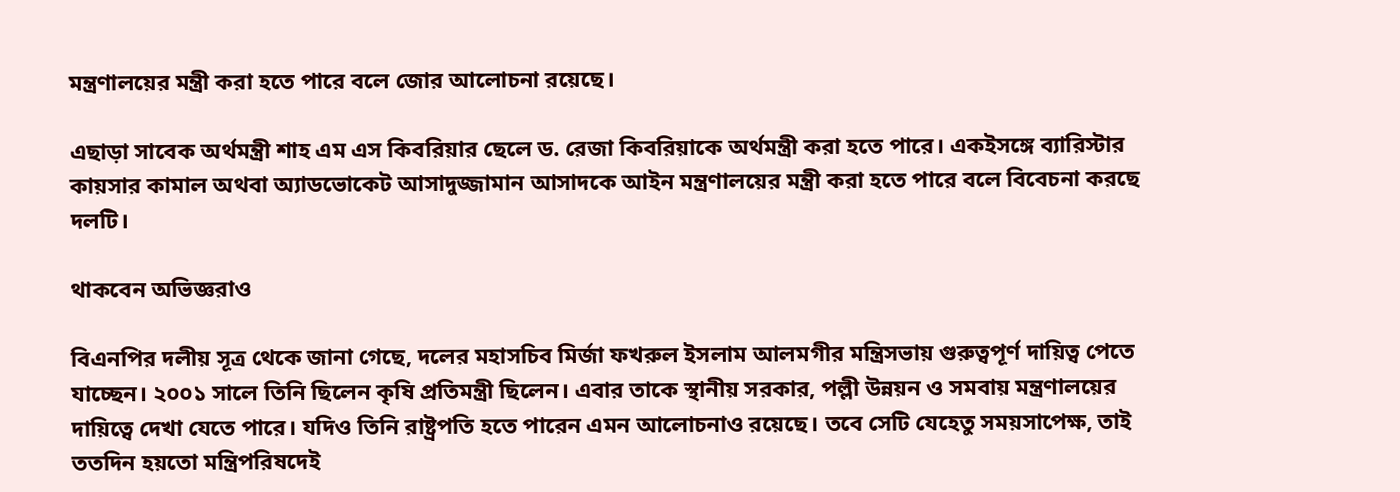মন্ত্রণালয়ের মন্ত্রী করা হতে পারে বলে জোর আলোচনা রয়েছে।

এছাড়া সাবেক অর্থমন্ত্রী শাহ এম এস কিবরিয়ার ছেলে ড. রেজা কিবরিয়াকে অর্থমন্ত্রী করা হতে পারে। একইসঙ্গে ব্যারিস্টার কায়সার কামাল অথবা অ্যাডভোকেট আসাদুজ্জামান আসাদকে আইন মন্ত্রণালয়ের মন্ত্রী করা হতে পারে বলে বিবেচনা করছে দলটি।

থাকবেন অভিজ্ঞরাও

বিএনপির দলীয় সূত্র থেকে জানা গেছে, দলের মহাসচিব মির্জা ফখরুল ইসলাম আলমগীর মন্ত্রিসভায় গুরুত্বপূর্ণ দায়িত্ব পেতে যাচ্ছেন। ২০০১ সালে তিনি ছিলেন কৃষি প্রতিমন্ত্রী ছিলেন। এবার তাকে স্থানীয় সরকার, পল্লী উন্নয়ন ও সমবায় মন্ত্রণালয়ের দায়িত্বে দেখা যেতে পারে। যদিও তিনি রাষ্ট্রপতি হতে পারেন এমন আলোচনাও রয়েছে। তবে সেটি যেহেতু সময়সাপেক্ষ, তাই ততদিন হয়তো মন্ত্রিপরিষদেই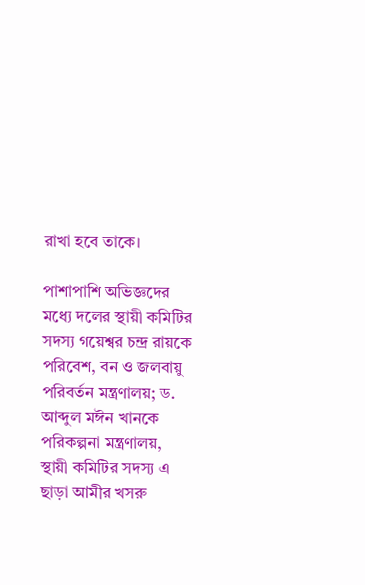রাখা হবে তাকে।

পাশাপাশি অভিজ্ঞদের মধ্যে দলের স্থায়ী কমিটির সদস্য গয়েশ্বর চন্দ্র রায়কে পরিবেশ, বন ও জলবায়ু পরিবর্তন মন্ত্রণালয়; ড. আব্দুল মঈন খানকে পরিকল্পনা মন্ত্রণালয়, স্থায়ী কমিটির সদস্য এ ছাড়া আমীর খসরু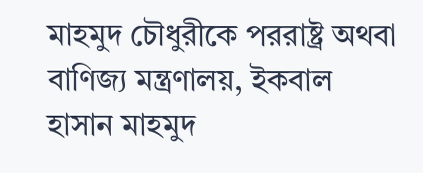মাহমুদ চৌধুরীকে পররাষ্ট্র অথবা বাণিজ্য মন্ত্রণালয়, ইকবাল হাসান মাহমুদ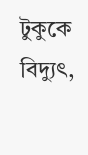টুকুকে বিদ্যুৎ,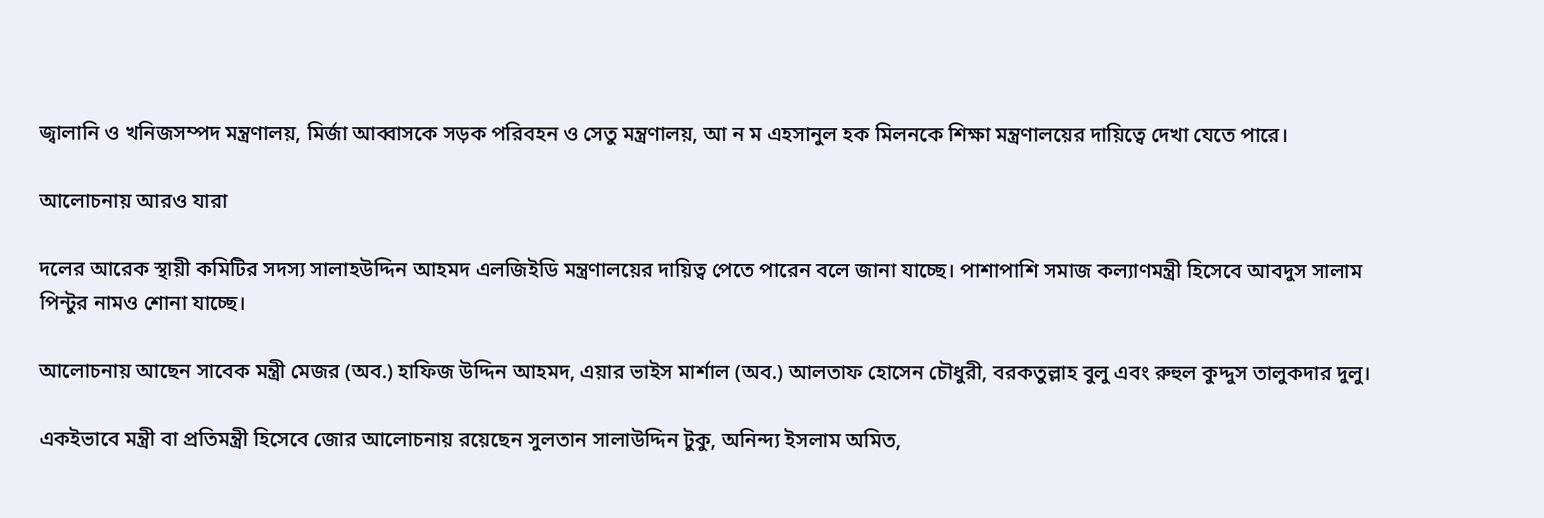জ্বালানি ও খনিজসম্পদ মন্ত্রণালয়, মির্জা আব্বাসকে সড়ক পরিবহন ও সেতু মন্ত্রণালয়, আ ন ম এহসানুল হক মিলনকে শিক্ষা মন্ত্রণালয়ের দায়িত্বে দেখা যেতে পারে।

আলোচনায় আরও যারা

দলের আরেক স্থায়ী কমিটির সদস্য সালাহউদ্দিন আহমদ এলজিইডি মন্ত্রণালয়ের দায়িত্ব পেতে পারেন বলে জানা যাচ্ছে। পাশাপাশি সমাজ কল্যাণমন্ত্রী হিসেবে আবদুস সালাম পিন্টুর নামও শোনা যাচ্ছে।

আলোচনায় আছেন সাবেক মন্ত্রী মেজর (অব.) হাফিজ উদ্দিন আহমদ, এয়ার ভাইস মার্শাল (অব.) আলতাফ হোসেন চৌধুরী, বরকতুল্লাহ বুলু এবং রুহুল কুদ্দুস তালুকদার দুলু।

একইভাবে মন্ত্রী বা প্রতিমন্ত্রী হিসেবে জোর আলোচনায় রয়েছেন সুলতান সালাউদ্দিন টুকু, অনিন্দ্য ইসলাম অমিত,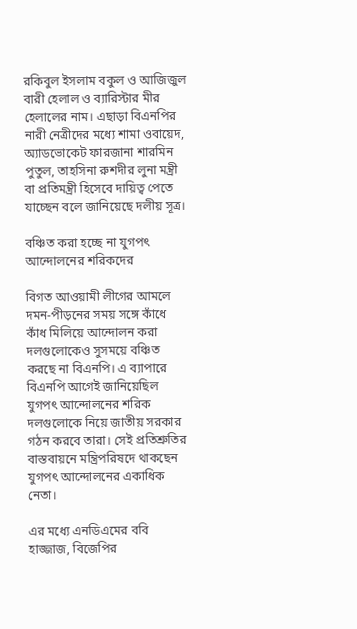রকিবুল ইসলাম বকুল ও আজিজুল বারী হেলাল ও ব্যারিস্টার মীর হেলালের নাম। এছাড়া বিএনপির নারী নেত্রীদের মধ্যে শামা ওবায়েদ, অ্যাডভোকেট ফারজানা শারমিন পুতুল, তাহসিনা রুশদীর লুনা মন্ত্রী বা প্রতিমন্ত্রী হিসেবে দায়িত্ব পেতে যাচ্ছেন বলে জানিয়েছে দলীয় সূত্র।

বঞ্চিত করা হচ্ছে না যুগপৎ আন্দোলনের শরিকদের

বিগত আওয়ামী লীগের আমলে দমন-পীড়নের সময় সঙ্গে কাঁধে কাঁধ মিলিয়ে আন্দোলন করা দলগুলোকেও সুসময়ে বঞ্চিত করছে না বিএনপি। এ ব্যাপারে বিএনপি আগেই জানিয়েছিল যুগপৎ আন্দোলনের শরিক দলগুলোকে নিয়ে জাতীয় সরকার গঠন করবে তারা। সেই প্রতিশ্রুতির বাস্তবায়নে মন্ত্রিপরিষদে থাকছেন যুগপৎ আন্দোলনের একাধিক নেতা।

এর মধ্যে এনডিএমের ববি হাজ্জাজ, বিজেপির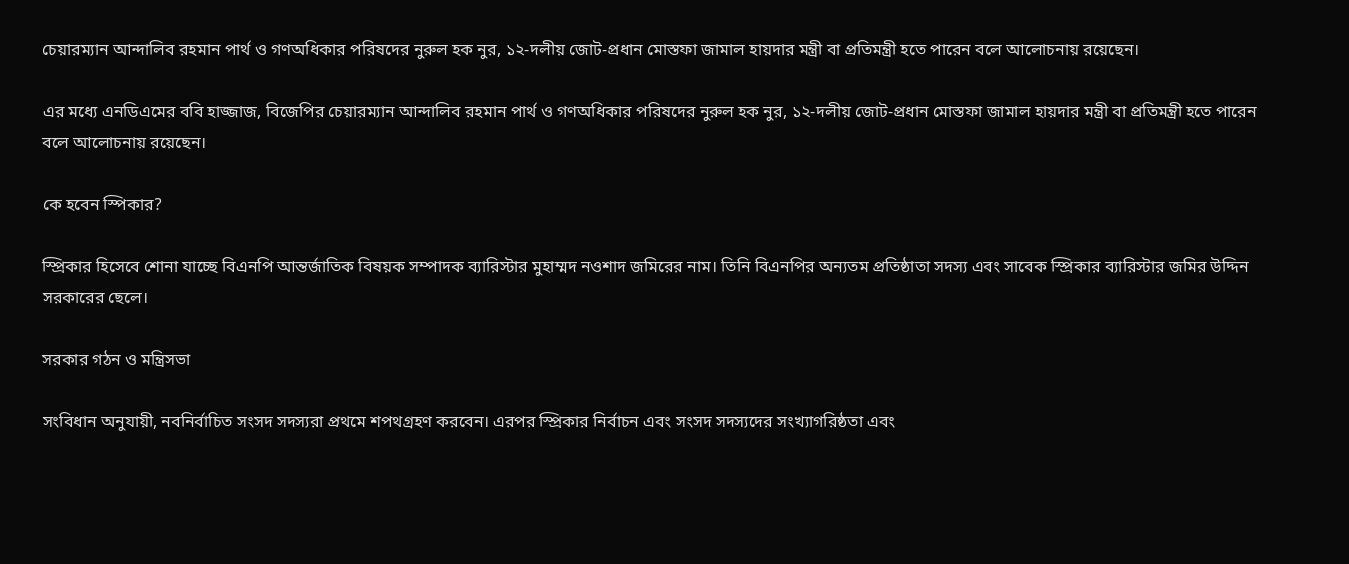চেয়ারম্যান আন্দালিব রহমান পার্থ ও গণঅধিকার পরিষদের নুরুল হক নুর, ১২-দলীয় জোট-প্রধান মোস্তফা জামাল হায়দার মন্ত্রী বা প্রতিমন্ত্রী হতে পারেন বলে আলোচনায় রয়েছেন।

এর মধ্যে এনডিএমের ববি হাজ্জাজ, বিজেপির চেয়ারম্যান আন্দালিব রহমান পার্থ ও গণঅধিকার পরিষদের নুরুল হক নুর, ১২-দলীয় জোট-প্রধান মোস্তফা জামাল হায়দার মন্ত্রী বা প্রতিমন্ত্রী হতে পারেন বলে আলোচনায় রয়েছেন।

কে হবেন স্পিকার?

স্প্রিকার হিসেবে শোনা যাচ্ছে বিএনপি আন্তর্জাতিক বিষয়ক সম্পাদক ব্যারিস্টার মুহাম্মদ নওশাদ জমিরের নাম। তিনি বিএনপির অন্যতম প্রতিষ্ঠাতা সদস্য এবং সাবেক স্প্রিকার ব্যারিস্টার জমির উদ্দিন সরকারের ছেলে।

সরকার গঠন ও মন্ত্রিসভা

সংবিধান অনুযায়ী, নবনির্বাচিত সংসদ সদস্যরা প্রথমে শপথগ্রহণ করবেন। এরপর স্প্রিকার নির্বাচন এবং সংসদ সদস্যদের সংখ্যাগরিষ্ঠতা এবং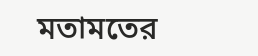মতামতের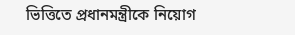ভিত্তিতে প্রধানমন্ত্রীকে নিয়োগ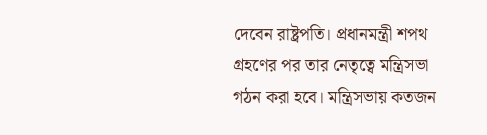দেবেন রাষ্ট্রপতি। প্রধানমন্ত্রী শপথ গ্রহণের পর তার নেতৃত্বে মন্ত্রিসভা গঠন করা হবে। মন্ত্রিসভায় কতজন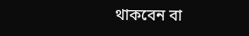থাকবেন বা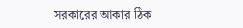সরকারের আকার ঠিক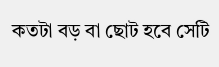কতটা বড় বা ছোট হবে সেটি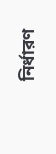নির্ধারণ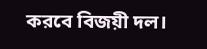করবে বিজয়ী দল।